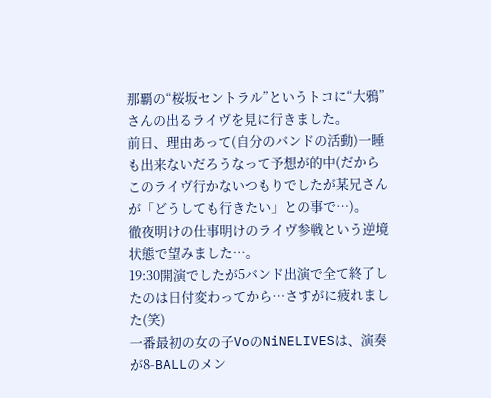那覇の“桜坂セントラル”というトコに“大鴉”さんの出るライヴを見に行きました。
前日、理由あって(自分のバンドの活動)一睡も出来ないだろうなって予想が的中(だからこのライヴ行かないつもりでしたが某兄さんが「どうしても行きたい」との事で…)。
徹夜明けの仕事明けのライヴ参戦という逆境状態で望みました…。
19:30開演でしたが5バンド出演で全て終了したのは日付変わってから…さすがに疲れました(笑)
一番最初の女の子VoのNiNELIVESは、演奏が8-BALLのメン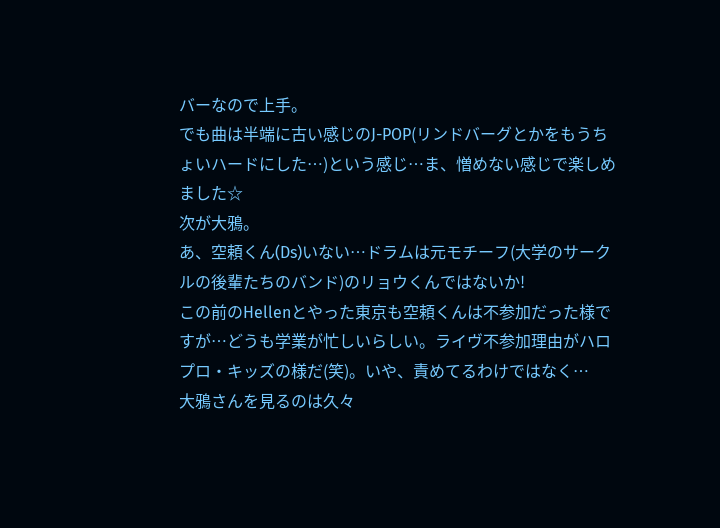バーなので上手。
でも曲は半端に古い感じのJ-POP(リンドバーグとかをもうちょいハードにした…)という感じ…ま、憎めない感じで楽しめました☆
次が大鴉。
あ、空頼くん(Ds)いない…ドラムは元モチーフ(大学のサークルの後輩たちのバンド)のリョウくんではないか!
この前のHellenとやった東京も空頼くんは不参加だった様ですが…どうも学業が忙しいらしい。ライヴ不参加理由がハロプロ・キッズの様だ(笑)。いや、責めてるわけではなく…
大鴉さんを見るのは久々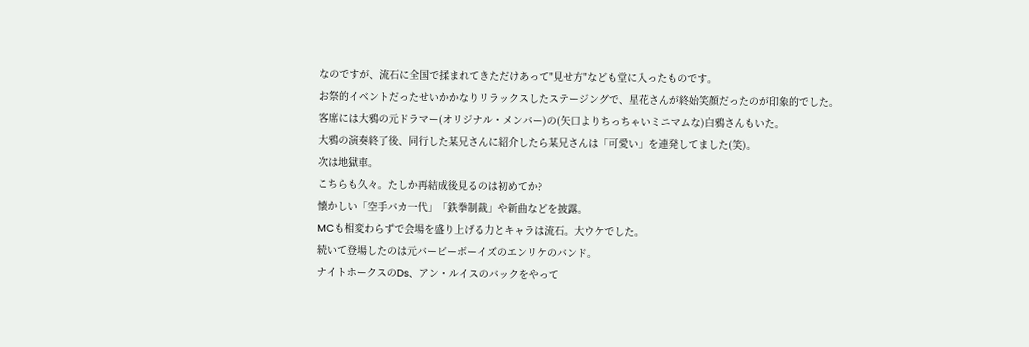なのですが、流石に全国で揉まれてきただけあって"見せ方"なども堂に入ったものです。
お祭的イベントだったせいかかなりリラックスしたステージングで、星花さんが終始笑顔だったのが印象的でした。
客席には大鴉の元ドラマー(オリジナル・メンバー)の(矢口よりちっちゃいミニマムな)白鴉さんもいた。
大鴉の演奏終了後、同行した某兄さんに紹介したら某兄さんは「可愛い」を連発してました(笑)。
次は地獄車。
こちらも久々。たしか再結成後見るのは初めてか?
懐かしい「空手バカ一代」「鉄拳制裁」や新曲などを披露。
MCも相変わらずで会場を盛り上げる力とキャラは流石。大ウケでした。
続いて登場したのは元バービーボーイズのエンリケのバンド。
ナイトホークスのDs、アン・ルイスのバックをやって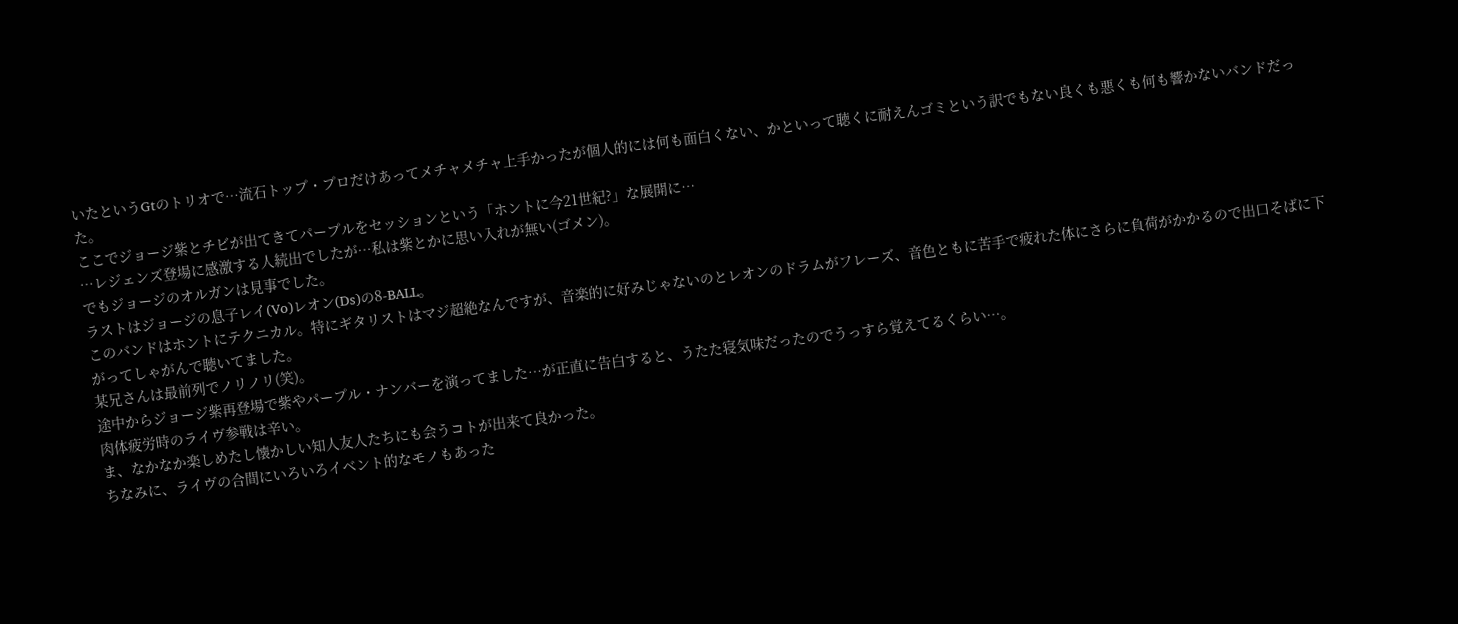いたというGtのトリオで…流石トップ・プロだけあってメチャメチャ上手かったが個人的には何も面白くない、かといって聴くに耐えんゴミという訳でもない良くも悪くも何も響かないバンドだった。
ここでジョージ紫とチビが出てきてパープルをセッションという「ホントに今21世紀?」な展開に…
…レジェンズ登場に感激する人続出でしたが…私は紫とかに思い入れが無い(ゴメン)。
でもジョージのオルガンは見事でした。
ラストはジョージの息子レイ(Vo)レオン(Ds)の8-BALL。
このバンドはホントにテクニカル。特にギタリストはマジ超絶なんですが、音楽的に好みじゃないのとレオンのドラムがフレーズ、音色ともに苦手で疲れた体にさらに負荷がかかるので出口そばに下がってしゃがんで聴いてました。
某兄さんは最前列でノリノリ(笑)。
途中からジョージ紫再登場で紫やパープル・ナンバーを演ってました…が正直に告白すると、うたた寝気味だったのでうっすら覚えてるくらい…。
肉体疲労時のライヴ参戦は辛い。
ま、なかなか楽しめたし懐かしい知人友人たちにも会うコトが出来て良かった。
ちなみに、ライヴの合間にいろいろイベント的なモノもあった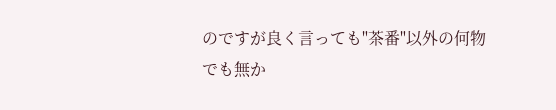のですが良く言っても"茶番"以外の何物でも無か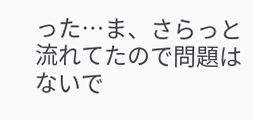った…ま、さらっと流れてたので問題はないで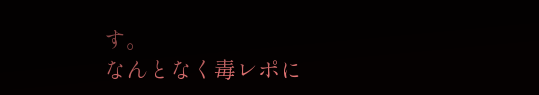す。
なんとなく毒レポに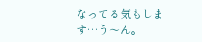なってる気もします…う〜ん。